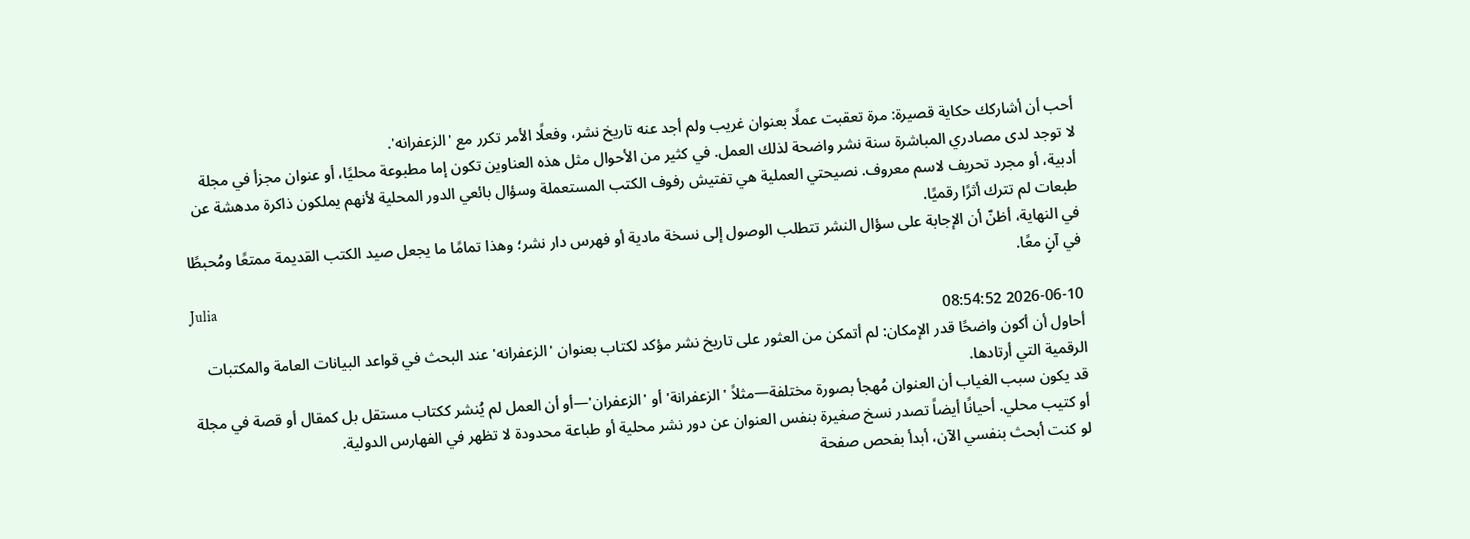أحب أن أشاركك حكاية قصيرة: مرة تعقبت عملًا بعنوان غريب ولم أجد عنه تاريخ نشر، وفعلًا الأمر تكرر مع 'الزعفرانه'.
لا توجد لدى مصادري المباشرة سنة نشر واضحة لذلك العمل. في كثير من الأحوال مثل هذه العناوين تكون إما مطبوعة محليًا، أو عنوان مجزأ في مجلة أدبية، أو مجرد تحريف لاسم معروف. نصيحتي العملية هي تفتيش رفوف الكتب المستعملة وسؤال بائعي الدور المحلية لأنهم يملكون ذاكرة مدهشة عن طبعات لم تترك أثرًا رقميًا.
في النهاية، أظنّ أن الإجابة على سؤال النشر تتطلب الوصول إلى نسخة مادية أو فهرس دار نشر؛ وهذا تمامًا ما يجعل صيد الكتب القديمة ممتعًا ومُحبطًا في آنٍ معًا.
Julia
2026-06-10 08:54:52
أحاول أن أكون واضحًا قدر الإمكان: لم أتمكن من العثور على تاريخ نشر مؤكد لكتاب بعنوان 'الزعفرانه' عند البحث في قواعد البيانات العامة والمكتبات الرقمية التي أرتادها.
قد يكون سبب الغياب أن العنوان مُهجأ بصورة مختلفة—مثلاً 'الزعفرانة' أو 'الزعفران'—أو أن العمل لم يُنشر ككتاب مستقل بل كمقال أو قصة في مجلة أو كتيب محلي. أحيانًا أيضاً تصدر نسخ صغيرة بنفس العنوان عن دور نشر محلية أو طباعة محدودة لا تظهر في الفهارس الدولية.
لو كنت أبحث بنفسي الآن، أبدأ بفحص صفحة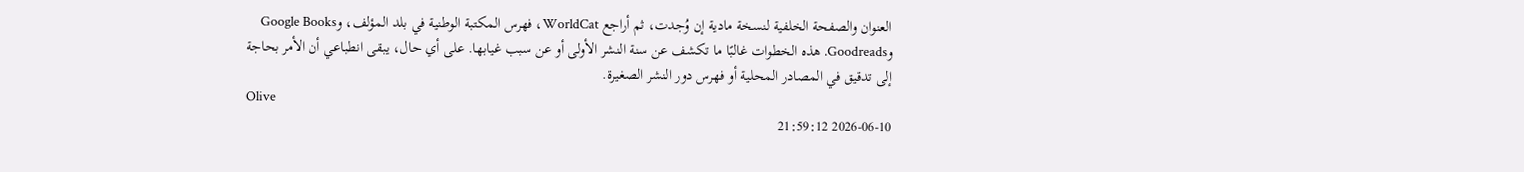العنوان والصفحة الخلفية لنسخة مادية إن وُجدت، ثم أراجع WorldCat، فهرس المكتبة الوطنية في بلد المؤلف، وGoogle Books وGoodreads. هذه الخطوات غالبًا ما تكشف عن سنة النشر الأولى أو عن سبب غيابها. على أي حال، يبقى انطباعي أن الأمر بحاجة إلى تدقيق في المصادر المحلية أو فهرس دور النشر الصغيرة.
Olive
2026-06-10 21:59:12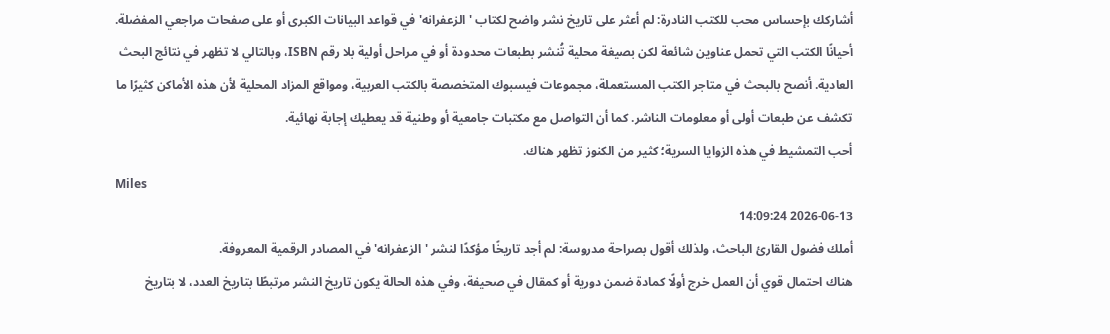أشاركك بإحساس محب للكتب النادرة: لم أعثر على تاريخ نشر واضح لكتاب 'الزعفرانه' في قواعد البيانات الكبرى أو على صفحات مراجعي المفضلة.
أحيانًا الكتب التي تحمل عناوين شائعة لكن بصيغة محلية تُنشر بطبعات محدودة أو في مراحل أولية بلا رقم ISBN، وبالتالي لا تظهر في نتائج البحث العادية. أنصح بالبحث في متاجر الكتب المستعملة، مجموعات فيسبوك المتخصصة بالكتب العربية، ومواقع المزاد المحلية لأن هذه الأماكن كثيرًا ما تكشف عن طبعات أولى أو معلومات الناشر. كما أن التواصل مع مكتبات جامعية أو وطنية قد يعطيك إجابة نهائية.
أحب التمشيط في هذه الزوايا السرية؛ كثير من الكنوز تظهر هناك.
Miles
2026-06-13 14:09:24
أملك فضول القارئ الباحث، ولذلك أقول بصراحة مدروسة: لم أجد تاريخًا مؤكدًا لنشر 'الزعفرانه' في المصادر الرقمية المعروفة.
هناك احتمال قوي أن العمل خرج أولًا كمادة ضمن دورية أو كمقال في صحيفة، وفي هذه الحالة يكون تاريخ النشر مرتبطًا بتاريخ العدد، لا بتاريخ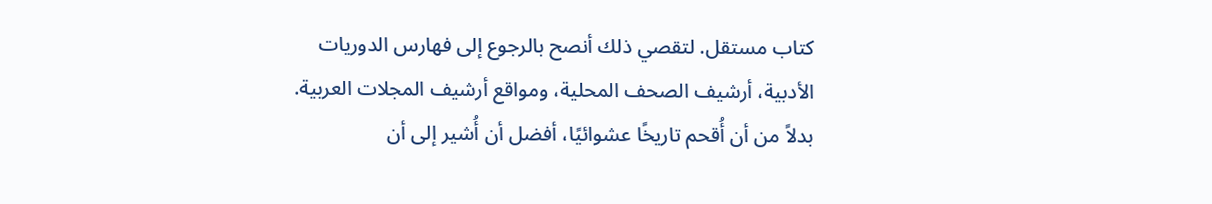كتاب مستقل. لتقصي ذلك أنصح بالرجوع إلى فهارس الدوريات الأدبية، أرشيف الصحف المحلية، ومواقع أرشيف المجلات العربية. بدلاً من أن أُقحم تاريخًا عشوائيًا، أفضل أن أُشير إلى أن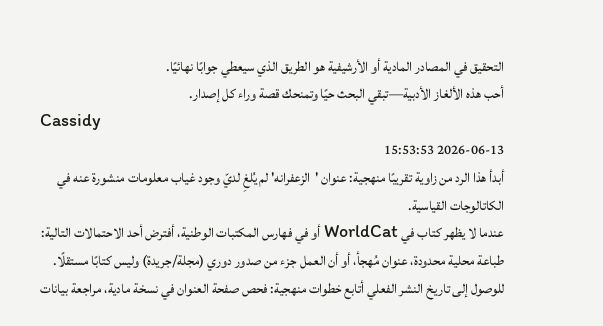التحقيق في المصادر المادية أو الأرشيفية هو الطريق الذي سيعطي جوابًا نهائيًا.
أحب هذه الألغاز الأدبية—تبقي البحث حيًا وتمنحك قصة وراء كل إصدار.
Cassidy
2026-06-13 15:53:53
أبدأ هذا الرد من زاوية تقريبًا منهجية: عنوان 'الزعفرانه' لم يُلغِ لديّ وجود غياب معلومات منشورة عنه في الكاتالوجات القياسية.
عندما لا يظهر كتاب في WorldCat أو في فهارس المكتبات الوطنية، أفترض أحد الاحتمالات التالية: طباعة محلية محدودة، عنوان مُهجأ، أو أن العمل جزء من صدور دوري (مجلة/جريدة) وليس كتابًا مستقلًا. للوصول إلى تاريخ النشر الفعلي أتابع خطوات منهجية: فحص صفحة العنوان في نسخة مادية، مراجعة بيانات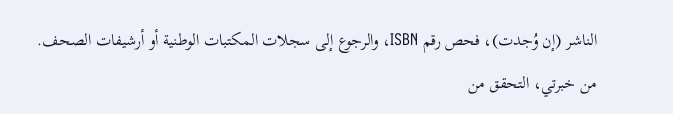الناشر (إن وُجدت)، فحص رقم ISBN، والرجوع إلى سجلات المكتبات الوطنية أو أرشيفات الصحف.
من خبرتي، التحقق من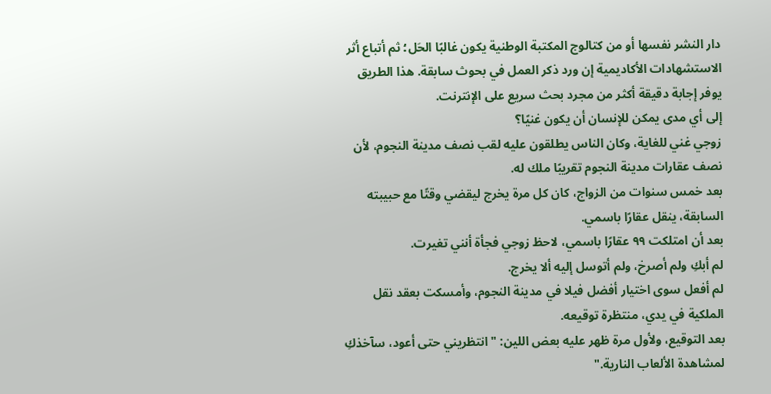دار النشر نفسها أو من كتالوج المكتبة الوطنية يكون غالبًا الحَل؛ ثم أتباع أثر الاستشهادات الأكاديمية إن ورد ذكر العمل في بحوث سابقة. هذا الطريق يوفر إجابة دقيقة أكثر من مجرد بحث سريع على الإنترنت.
إلى أي مدى يمكن للإنسان أن يكون غنيًا؟
زوجي غني للغاية، وكان الناس يطلقون عليه لقب نصف مدينة النجوم، لأن نصف عقارات مدينة النجوم تقريبًا ملك له.
بعد خمس سنوات من الزواج، كان كل مرة يخرج ليقضي وقتًا مع حبيبته السابقة، ينقل عقارًا باسمي.
بعد أن امتلكت ٩٩ عقارًا باسمي، لاحظ زوجي فجأة أنني تغيرت.
لم أبكِ ولم أصرخ، ولم أتوسل إليه ألا يخرج.
لم أفعل سوى اختيار أفضل فيلا في مدينة النجوم، وأمسكت بعقد نقل الملكية في يدي، منتظرة توقيعه.
بعد التوقيع، ولأول مرة ظهر عليه بعض اللين: "انتظريني حتى أعود، سآخذكِ لمشاهدة الألعاب النارية."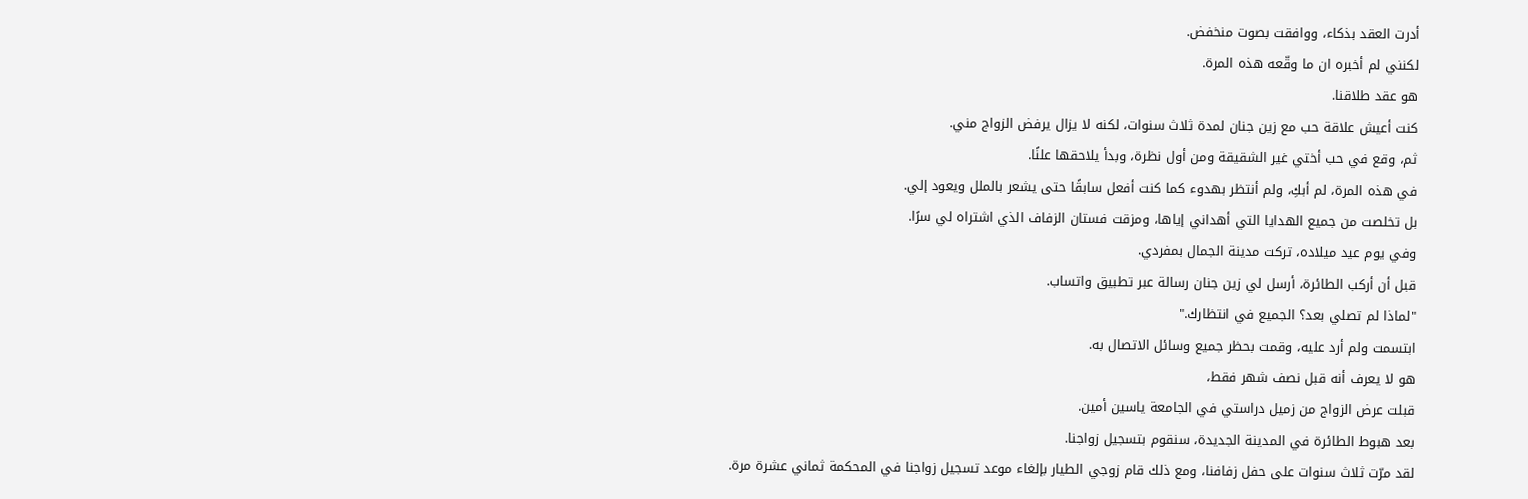أدرت العقد بذكاء، ووافقت بصوت منخفض.
لكنني لم أخبره ان ما وقّعه هذه المرة.
هو عقد طلاقنا.
كنت أعيش علاقة حب مع زين جنان لمدة ثلاث سنوات، لكنه لا يزال يرفض الزواج مني.
ثم، وقع في حب أختي غير الشقيقة ومن أول نظرة، وبدأ يلاحقها علنًا.
في هذه المرة، لم أبكِ، ولم أنتظر بهدوء كما كنت أفعل سابقًا حتى يشعر بالملل ويعود إلي.
بل تخلصت من جميع الهدايا التي أهداني إياها، ومزقت فستان الزفاف الذي اشتراه لي سرًا.
وفي يوم عيد ميلاده، تركت مدينة الجمال بمفردي.
قبل أن أركب الطائرة، أرسل لي زين جنان رسالة عبر تطبيق واتساب.
"لماذا لم تصلي بعد؟ الجميع في انتظارك."
ابتسمت ولم أرد عليه، وقمت بحظر جميع وسائل الاتصال به.
هو لا يعرف أنه قبل نصف شهر فقط،
قبلت عرض الزواج من زميل دراستي في الجامعة ياسين أمين.
بعد هبوط الطائرة في المدينة الجديدة، سنقوم بتسجيل زواجنا.
لقد مرّت ثلاث سنوات على حفل زفافنا، ومع ذلك قام زوجي الطيار بإلغاء موعد تسجيل زواجنا في المحكمة ثماني عشرة مرة.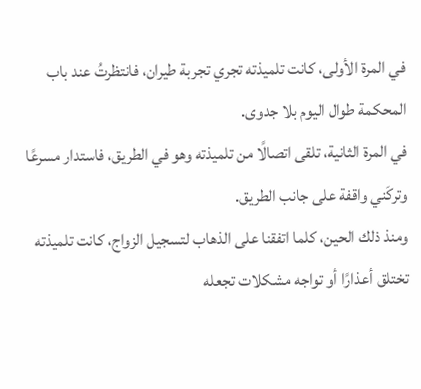في المرة الأولى، كانت تلميذته تجري تجربة طيران، فانتظرتُ عند باب المحكمة طوال اليوم بلا جدوى.
في المرة الثانية، تلقى اتصالًا من تلميذته وهو في الطريق، فاستدار مسرعًا وتركَني واقفة على جانب الطريق.
ومنذ ذلك الحين، كلما اتفقنا على الذهاب لتسجيل الزواج، كانت تلميذته تختلق أعذارًا أو تواجه مشكلات تجعله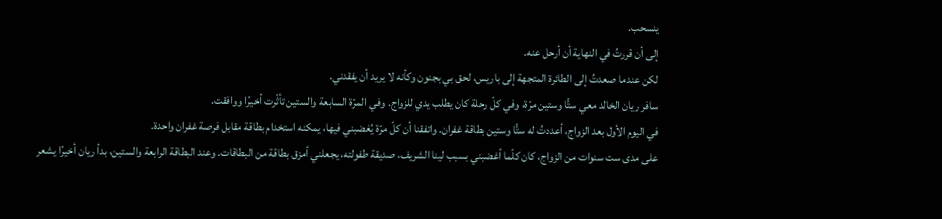ينسحب.
إلى أن قررتُ في النهاية أن أرحل عنه.
لكن عندما صعدتُ إلى الطائرة المتجهة إلى باريس، لحق بي بجنون وكأنه لا يريد أن يفقدني.
سافر ريان الخالد معي ستًّا وستين مرّة، وفي كلّ رحلة كان يطلب يدي للزواج. وفي المرّة السابعة والستين تأثّرت أخيرًا ووافقت.
في اليوم الأول بعد الزواج، أعددتُ له ستًّا وستين بطاقة غفران. واتفقنا أن كلّ مرّة يُغضبني فيها، يمكنه استخدام بطاقة مقابل فرصة غفران واحدة.
على مدى ست سنوات من الزواج، كان كلّما أغضبني بسبب لينا الشريف، صديقة طفولته، يجعلني أمزق بطاقة من البطاقات. وعند البطاقة الرابعة والستين، بدأ ريان أخيرًا يشعر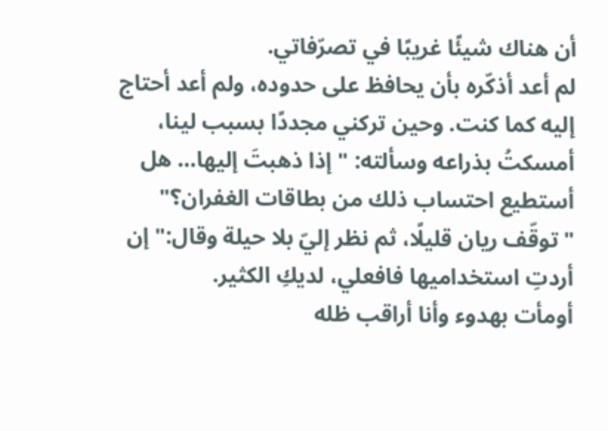أن هناك شيئًا غريبًا في تصرّفاتي.
لم أعد أذكّره بأن يحافظ على حدوده، ولم أعد أحتاج إليه كما كنت. وحين تركني مجددًا بسبب لينا، أمسكتُ بذراعه وسألته: "إذا ذهبتَ إليها… هل أستطيع احتساب ذلك من بطاقات الغفران؟"
"توقّف ريان قليلًا، ثم نظر إليّ بلا حيلة وقال:" إن أردتِ استخداميها فافعلي، لديكِ الكثير.
أومأت بهدوء وأنا أراقب ظله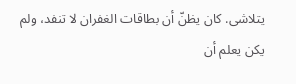يتلاشى. كان يظنّ أن بطاقات الغفران لا تنفد، ولم يكن يعلم أن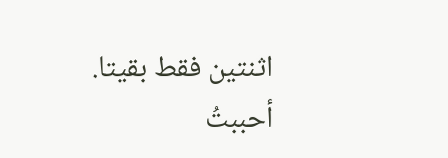اثنتين فقط بقيتا.
أحببتُ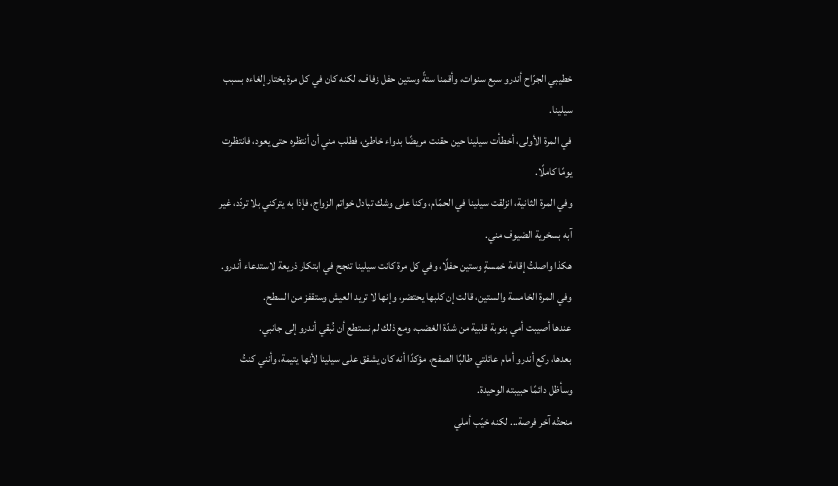خطيبي الجرّاح أندرو سبع سنوات، وأقمنا ستةً وستين حفل زفاف، لكنه كان في كل مرة يختار إلغاءه بسبب سيلينا.
في المرة الأولى، أخطأت سيلينا حين حقنت مريضًا بدواء خاطئ، فطلب مني أن أنتظره حتى يعود، فانتظرت يومًا كاملًا.
وفي المرة الثانية، انزلقت سيلينا في الحمّام، وكنا على وشك تبادل خواتم الزواج، فإذا به يتركني بلا تردّد، غير آبه بسخرية الضيوف مني.
هكذا واصلتُ إقامة خمسةٍ وستين حفلًا، وفي كل مرة كانت سيلينا تنجح في ابتكار ذريعة لاستدعاء أندرو.
وفي المرة الخامسة والستين، قالت إن كلبها يحتضر، وإنها لا تريد العيش وستقفز من السطح.
عندها أصيبت أمي بنوبة قلبية من شدّة الغضب، ومع ذلك لم نستطع أن نُبقي أندرو إلى جانبي.
بعدها، ركع أندرو أمام عائلتي طالبًا الصفح، مؤكدًا أنه كان يشفق على سيلينا لأنها يتيمة، وأنني كنتُ وسأظل دائمًا حبيبته الوحيدة.
منحتُه آخر فرصة... لكنه خيّب أملي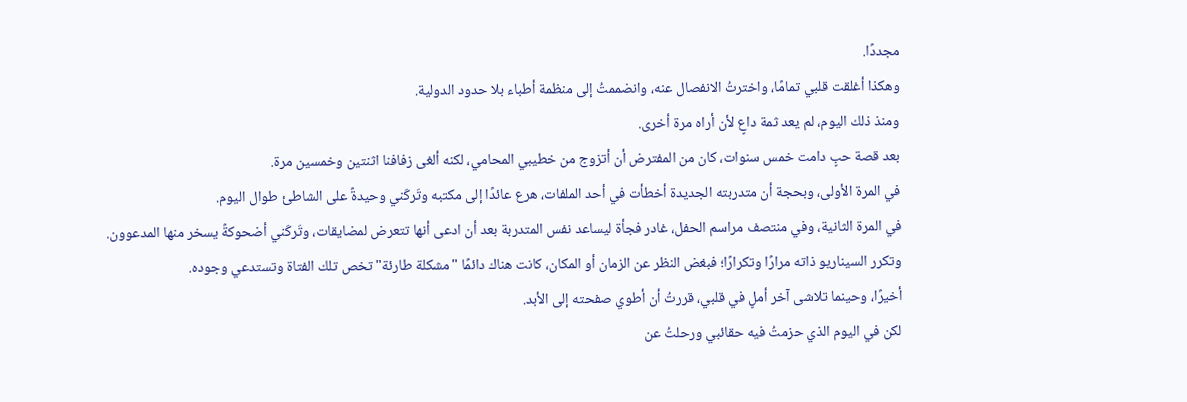مجددًا.
وهكذا أغلقت قلبي تمامًا، واخترتُ الانفصال عنه، وانضممتُ إلى منظمة أطباء بلا حدود الدولية.
ومنذ ذلك اليوم، لم يعد ثمة داعٍ لأن أراه مرة أخرى.
بعد قصة حبٍ دامت خمس سنوات، كان من المفترض أن أتزوج من خطيبي المحامي، لكنه ألغى زفافنا اثنتين وخمسين مرة.
في المرة الأولى، وبحجة أن متدربته الجديدة أخطأت في أحد الملفات، هرع عائدًا إلى مكتبه وتَركَني وحيدةً على الشاطئ طوال اليوم.
في المرة الثانية، وفي منتصف مراسم الحفل، غادر فجأة ليساعد نفس المتدربة بعد أن ادعى أنها تتعرض لمضايقات، وتَركَني أضحوكةً يسخر منها المدعوون.
وتكرر السيناريو ذاته مرارًا وتكرارًا؛ فبغض النظر عن الزمان أو المكان، كانت هناك دائمًا "مشكلة طارئة" تخص تلك الفتاة وتستدعي وجوده.
أخيرًا، وحينما تلاشى آخر أملٍ في قلبي، قررتُ أن أطوي صفحته إلى الأبد.
لكن في اليوم الذي حزمتُ فيه حقائبي ورحلتُ عن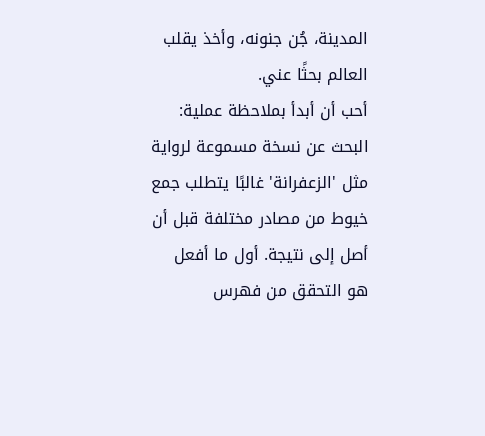المدينة، جُن جنونه، وأخذ يقلب العالم بحثًا عني.
أحب أن أبدأ بملاحظة عملية: البحث عن نسخة مسموعة لرواية مثل 'الزعفرانة' غالبًا يتطلب جمع خيوط من مصادر مختلفة قبل أن أصل إلى نتيجة. أول ما أفعل هو التحقق من فهرس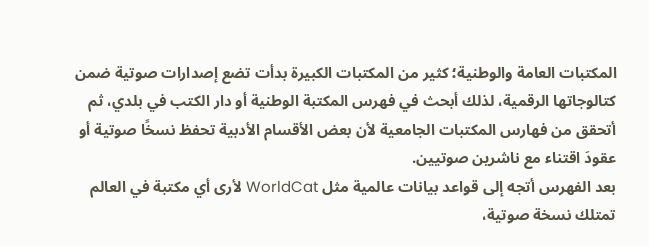المكتبات العامة والوطنية؛ كثير من المكتبات الكبيرة بدأت تضع إصدارات صوتية ضمن كتالوجاتها الرقمية، لذلك أبحث في فهرس المكتبة الوطنية أو دار الكتب في بلدي، ثم أتحقق من فهارس المكتبات الجامعية لأن بعض الأقسام الأدبية تحفظ نسخًا صوتية أو عقودَ اقتناء مع ناشرين صوتيين.
بعد الفهرس أتجه إلى قواعد بيانات عالمية مثل WorldCat لأرى أي مكتبة في العالم تمتلك نسخة صوتية،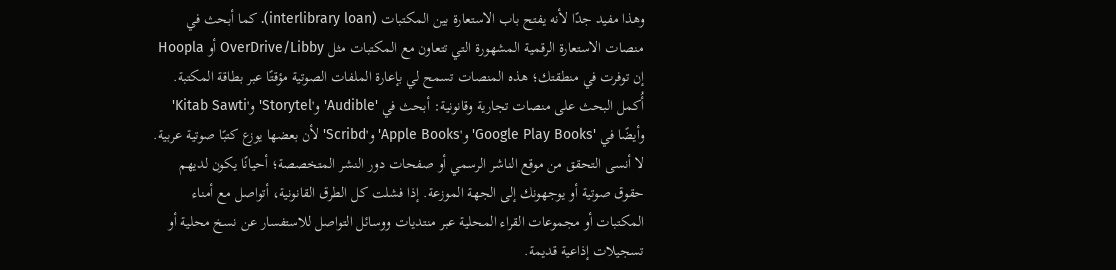وهذا مفيد جدًا لأنه يفتح باب الاستعارة بين المكتبات (interlibrary loan). كما أبحث في منصات الاستعارة الرقمية المشهورة التي تتعاون مع المكتبات مثل OverDrive/Libby أو Hoopla إن توفرت في منطقتك؛ هذه المنصات تسمح لي بإعارة الملفات الصوتية مؤقتًا عبر بطاقة المكتبة.
أُكمل البحث على منصات تجارية وقانونية: أبحث في 'Audible' و'Storytel' و'Kitab Sawti' وأيضًا في 'Google Play Books' و'Apple Books' و'Scribd' لأن بعضها يوزع كتبًا صوتية عربية. لا أنسى التحقق من موقع الناشر الرسمي أو صفحات دور النشر المتخصصة؛ أحيانًا يكون لديهم حقوق صوتية أو يوجهونك إلى الجهة الموزعة. إذا فشلت كل الطرق القانونية، أتواصل مع أمناء المكتبات أو مجموعات القراء المحلية عبر منتديات ووسائل التواصل للاستفسار عن نسخ محلية أو تسجيلات إذاعية قديمة.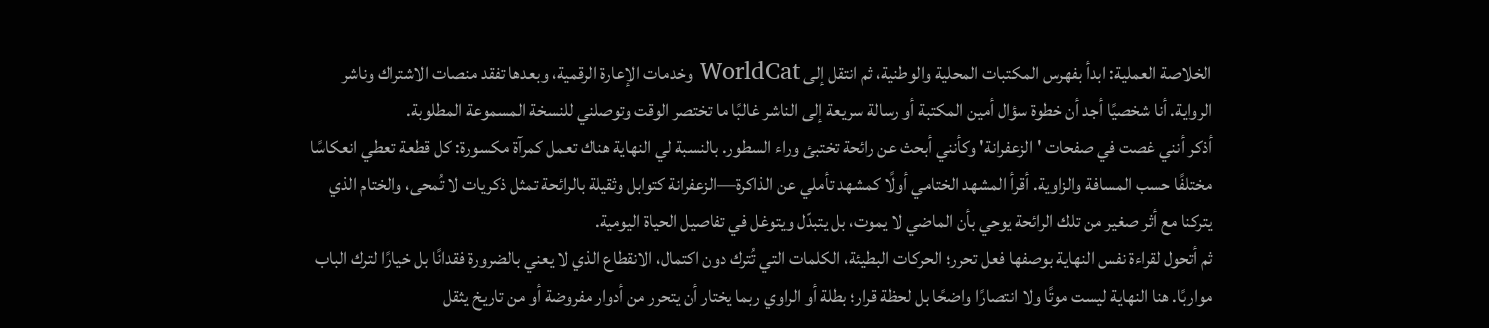الخلاصة العملية: ابدأ بفهرس المكتبات المحلية والوطنية، ثم انتقل إلى WorldCat وخدمات الإعارة الرقمية، وبعدها تفقد منصات الاشتراك وناشر الرواية. أنا شخصيًا أجد أن خطوة سؤال أمين المكتبة أو رسالة سريعة إلى الناشر غالبًا ما تختصر الوقت وتوصلني للنسخة المسموعة المطلوبة.
أذكر أنني غصت في صفحات 'الزعفرانة' وكأنني أبحث عن رائحة تختبئ وراء السطور. بالنسبة لي النهاية هناك تعمل كمرآة مكسورة: كل قطعة تعطي انعكاسًا مختلفًا حسب المسافة والزاوية. أقرأ المشهد الختامي أولًا كمشهد تأملي عن الذاكرة—الزعفرانة كتوابل وثقيلة بالرائحة تمثل ذكريات لا تُمحى، والختام الذي يتركنا مع أثر صغير من تلك الرائحة يوحي بأن الماضي لا يموت، بل يتبدّل ويتوغل في تفاصيل الحياة اليومية.
ثم أتحول لقراءة نفس النهاية بوصفها فعل تحرر؛ الحركات البطيئة، الكلمات التي تُترك دون اكتمال، الانقطاع الذي لا يعني بالضرورة فقدانًا بل خيارًا لترك الباب مواربًا. هنا النهاية ليست موتًا ولا انتصارًا واضحًا بل لحظة قرار؛ بطلة أو الراوي ربما يختار أن يتحرر من أدوار مفروضة أو من تاريخ يثقل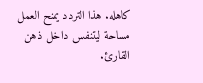كاهله. هذا التردد يمنح العمل مساحة ليتنفس داخل ذهن القارئ.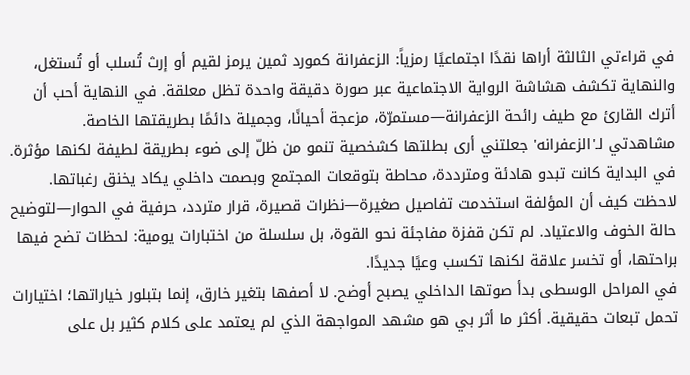في قراءتي الثالثة أراها نقدًا اجتماعيًا رمزياً: الزعفرانة كمورد ثمين يرمز لقيم أو إرث تُسلب أو تُستغل، والنهاية تكشف هشاشة الرواية الاجتماعية عبر صورة دقيقة واحدة تظل معلقة. في النهاية أحب أن أترك القارئ مع طيف رائحة الزعفرانة—مستمرّة، مزعجة أحيانًا، وجميلة دائمًا بطريقتها الخاصة.
مشاهدتي لـ'الزعفرانه' جعلتني أرى بطلتها كشخصية تنمو من ظلّ إلى ضوء بطريقة لطيفة لكنها مؤثرة.
في البداية كانت تبدو هادئة ومترددة، محاطة بتوقعات المجتمع وبصمت داخلي يكاد يخنق رغباتها. لاحظت كيف أن المؤلفة استخدمت تفاصيل صغيرة—نظرات قصيرة، قرار متردد، حرفية في الحوار—لتوضيح حالة الخوف والاعتياد. لم تكن قفزة مفاجئة نحو القوة، بل سلسلة من اختبارات يومية: لحظات تضح فيها براحتها، أو تخسر علاقة لكنها تكسب وعيًا جديدًا.
في المراحل الوسطى بدأ صوتها الداخلي يصبح أوضح. لا أصفها بتغير خارق، إنما بتبلور خياراتها؛ اختيارات تحمل تبعات حقيقية. أكثر ما أثر بي هو مشهد المواجهة الذي لم يعتمد على كلام كثير بل على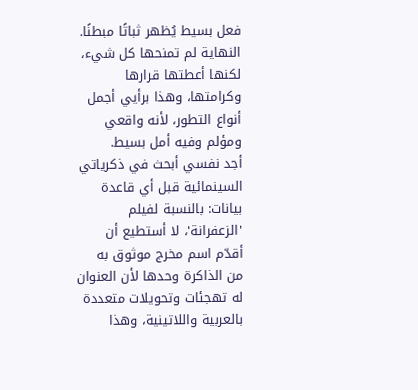فعل بسيط يُظهر ثباتًا مبطنًا. النهاية لم تمنحها كل شيء، لكنها أعطتها قرارها وكرامتها، وهذا برأيي أجمل أنواع التطور، لأنه واقعي ومؤلم وفيه أمل بسيط.
أجد نفسي أبحث في ذكرياتي السينمائية قبل أي قاعدة بيانات: بالنسبة لفيلم 'الزعفرانة'، لا أستطيع أن أقدّم اسم مخرج موثوق به من الذاكرة وحدها لأن العنوان له تهجئات وتحويلات متعددة بالعربية واللاتينية، وهذا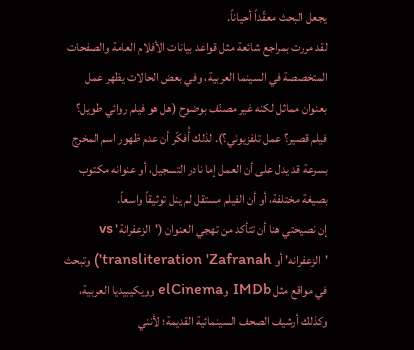يجعل البحث معقّداً أحياناً.
لقد مررت بمراجع شائعة مثل قواعد بيانات الأفلام العامة والصفحات المتخصصة في السينما العربية، وفي بعض الحالات يظهر عمل بعنوان مماثل لكنه غير مصنّف بوضوح (هل هو فيلم روائي طويل؟ فيلم قصير؟ عمل تلفزيوني؟). لذلك أُفكّر أن عدم ظهور اسم المخرج بسرعة قد يدل على أن العمل إما نادر التسجيل، أو عنوانه مكتوب بصيغة مختلفة، أو أن الفيلم مستقل لم ينل توثيقاً واسعاً.
إن نصيحتي هنا أن تتأكد من تهجي العنوان ('الزعفرانة' vs 'الزعفرانه' أو transliteration 'Zafranah') وتبحث في مواقع مثل IMDb وelCinema وويكيبيديا العربية، وكذلك أرشيف الصحف السينمائية القديمة؛ لأنني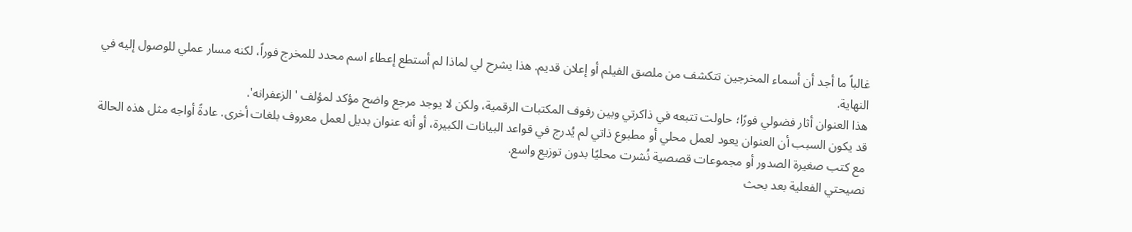غالباً ما أجد أن أسماء المخرجين تتكشف من ملصق الفيلم أو إعلان قديم. هذا يشرح لي لماذا لم أستطع إعطاء اسم محدد للمخرج فوراً، لكنه مسار عملي للوصول إليه في النهاية.
هذا العنوان أثار فضولي فورًا؛ حاولت تتبعه في ذاكرتي وبين رفوف المكتبات الرقمية، ولكن لا يوجد مرجع واضح مؤكد لمؤلف 'الزعفرانه'.
قد يكون السبب أن العنوان يعود لعمل محلي أو مطبوع ذاتي لم يُدرج في قواعد البيانات الكبيرة، أو أنه عنوان بديل لعمل معروف بلغات أخرى. عادةً أواجه مثل هذه الحالة مع كتب صغيرة الصدور أو مجموعات قصصية نُشرت محليًا بدون توزيع واسع.
نصيحتي الفعلية بعد بحث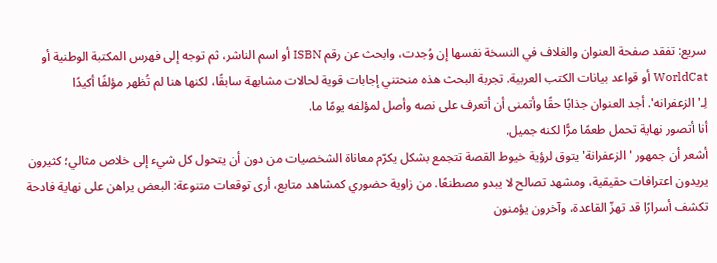سريع: تفقد صفحة العنوان والغلاف في النسخة نفسها إن وُجدت، وابحث عن رقم ISBN أو اسم الناشر، ثم توجه إلى فهرس المكتبة الوطنية أو WorldCat أو قواعد بيانات الكتب العربية. تجربة البحث هذه منحتني إجابات قوية لحالات مشابهة سابقًا، لكنها هنا لم تُظهر مؤلفًا أكيدًا لِـ'الزعفرانه'. أجد العنوان جذابًا حقًا وأتمنى أن أتعرف على نصه وأصل لمؤلفه يومًا ما.
أنا أتصور نهاية تحمل طعمًا مرًّا لكنه جميل.
أشعر أن جمهور 'الزعفرانة' يتوق لرؤية خيوط القصة تتجمع بشكل يكرّم معاناة الشخصيات من دون أن يتحول كل شيء إلى خلاص مثالي؛ كثيرون يريدون اعترافات حقيقية، ومشهد تصالح لا يبدو مصطنعًا. من زاوية حضوري كمشاهد متابع، أرى توقعات متنوعة: البعض يراهن على نهاية فادحة تكشف أسرارًا قد تهزّ القاعدة، وآخرون يؤمنون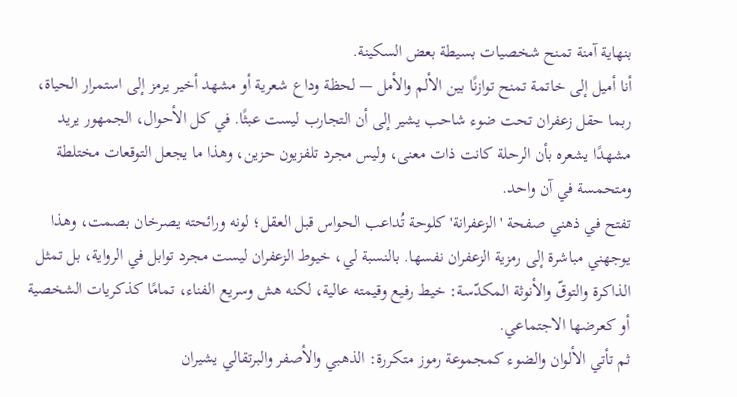بنهاية آمنة تمنح شخصيات بسيطة بعض السكينة.
أنا أميل إلى خاتمة تمنح توازنًا بين الألم والأمل — لحظة وداع شعرية أو مشهد أخير يرمز إلى استمرار الحياة، ربما حقل زعفران تحت ضوء شاحب يشير إلى أن التجارب ليست عبثًا. في كل الأحوال، الجمهور يريد مشهدًا يشعره بأن الرحلة كانت ذات معنى، وليس مجرد تلفزيون حزين، وهذا ما يجعل التوقعات مختلطة ومتحمسة في آن واحد.
تفتح في ذهني صفحة 'الزعفرانة' كلوحة تُداعب الحواس قبل العقل؛ لونه ورائحته يصرخان بصمت، وهذا يوجهني مباشرة إلى رمزية الزعفران نفسها. بالنسبة لي، خيوط الزعفران ليست مجرد توابل في الرواية، بل تمثل الذاكرة والتوقّ والأنوثة المكدّسة: خيط رفيع وقيمته عالية، لكنه هش وسريع الفناء، تمامًا كذكريات الشخصية أو كعرضها الاجتماعي.
ثم تأتي الألوان والضوء كمجموعة رموز متكررة: الذهبي والأصفر والبرتقالي يشيران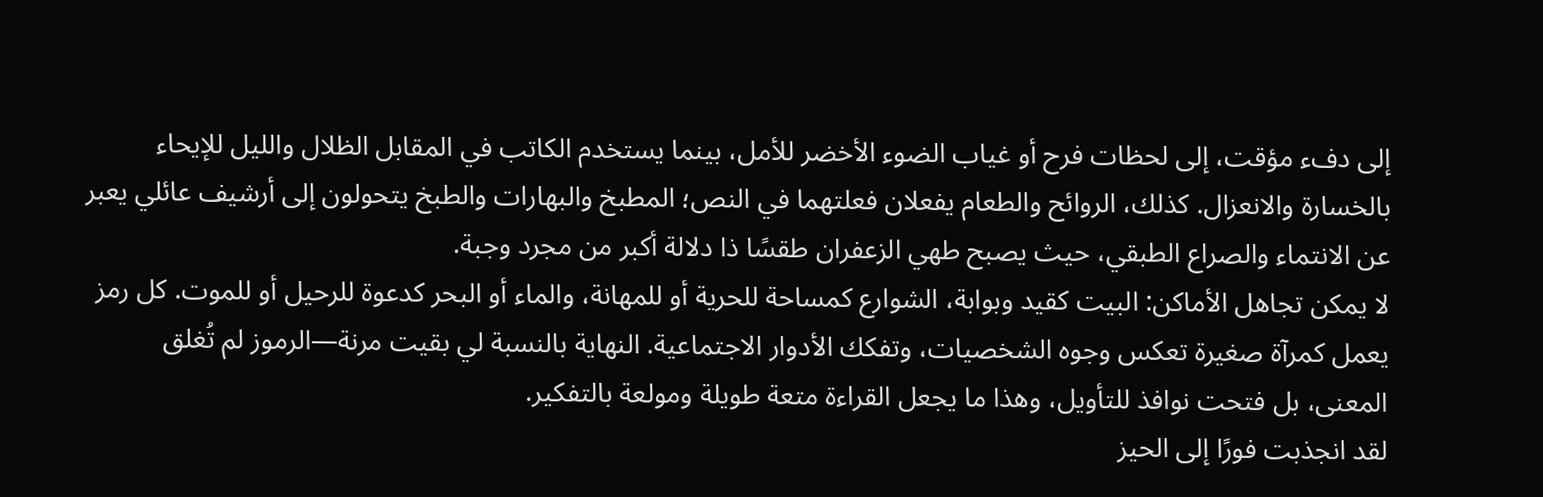إلى دفء مؤقت، إلى لحظات فرح أو غياب الضوء الأخضر للأمل، بينما يستخدم الكاتب في المقابل الظلال والليل للإيحاء بالخسارة والانعزال. كذلك، الروائح والطعام يفعلان فعلتهما في النص؛ المطبخ والبهارات والطبخ يتحولون إلى أرشيف عائلي يعبر عن الانتماء والصراع الطبقي، حيث يصبح طهي الزعفران طقسًا ذا دلالة أكبر من مجرد وجبة.
لا يمكن تجاهل الأماكن: البيت كقيد وبوابة، الشوارع كمساحة للحرية أو للمهانة، والماء أو البحر كدعوة للرحيل أو للموت. كل رمز يعمل كمرآة صغيرة تعكس وجوه الشخصيات، وتفكك الأدوار الاجتماعية. النهاية بالنسبة لي بقيت مرنة—الرموز لم تُغلق المعنى، بل فتحت نوافذ للتأويل، وهذا ما يجعل القراءة متعة طويلة ومولعة بالتفكير.
لقد انجذبت فورًا إلى الحيز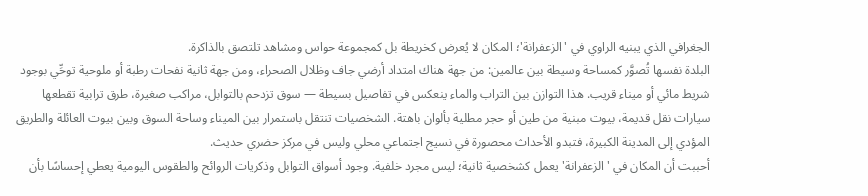الجغرافي الذي يبنيه الراوي في 'الزعفرانة'؛ المكان لا يُعرض كخريطة بل كمجموعة حواس ومشاهد تلتصق بالذاكرة.
البلدة نفسها تُصوَّر كمساحة وسيطة بين عالمين: من جهة هناك امتداد أرضي جاف وظلال الصحراء، ومن جهة ثانية نفحات رطبة أو ملوحية توحِّي بوجود شريط مائي أو ميناء قريب. هذا التوازن بين التراب والماء ينعكس في تفاصيل بسيطة — سوق تزدحم بالتوابل، مراكب صغيرة، طرق ترابية تقطعها سيارات نقل قديمة، بيوت مبنية من طين أو حجر مطلية بألوان باهتة. الشخصيات تنتقل باستمرار بين الميناء وساحة السوق وبين بيوت العائلة والطريق المؤدي إلى المدينة الكبيرة، فتبدو الأحداث محصورة في نسيج اجتماعي محلي وليس في مركز حضري حديث.
أحببت أن المكان في 'الزعفرانة' يعمل كشخصية ثانية؛ ليس مجرد خلفية. وجود أسواق التوابل وذكريات الروائح والطقوس اليومية يعطي إحساسًا بأن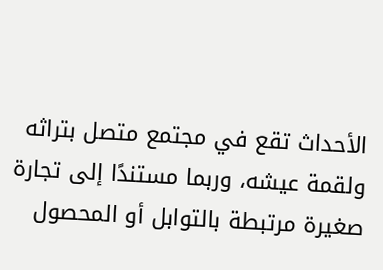الأحداث تقع في مجتمع متصل بتراثه ولقمة عيشه، وربما مستندًا إلى تجارة صغيرة مرتبطة بالتوابل أو المحصول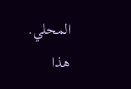المحلي. هذا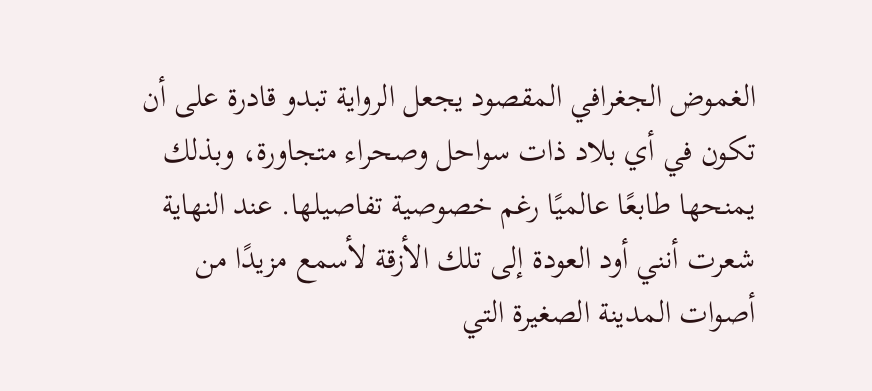الغموض الجغرافي المقصود يجعل الرواية تبدو قادرة على أن تكون في أي بلاد ذات سواحل وصحراء متجاورة، وبذلك يمنحها طابعًا عالميًا رغم خصوصية تفاصيلها. عند النهاية شعرت أنني أود العودة إلى تلك الأزقة لأسمع مزيدًا من أصوات المدينة الصغيرة التي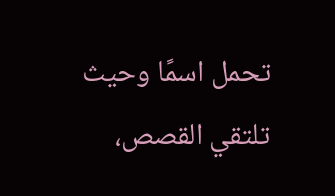تحمل اسمًا وحيث تلتقي القصص،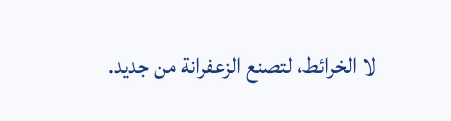لا الخرائط، لتصنع الزعفرانة من جديد.